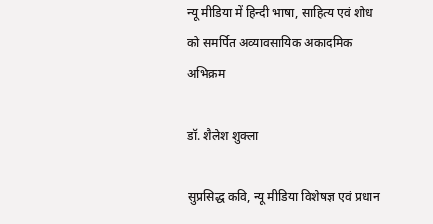न्यू मीडिया में हिन्दी भाषा, साहित्य एवं शोध को समर्पित अव्यावसायिक अकादमिक अभिक्रम

डॉ. शैलेश शुक्ला

सुप्रसिद्ध कवि, न्यू मीडिया विशेषज्ञ एवं प्रधान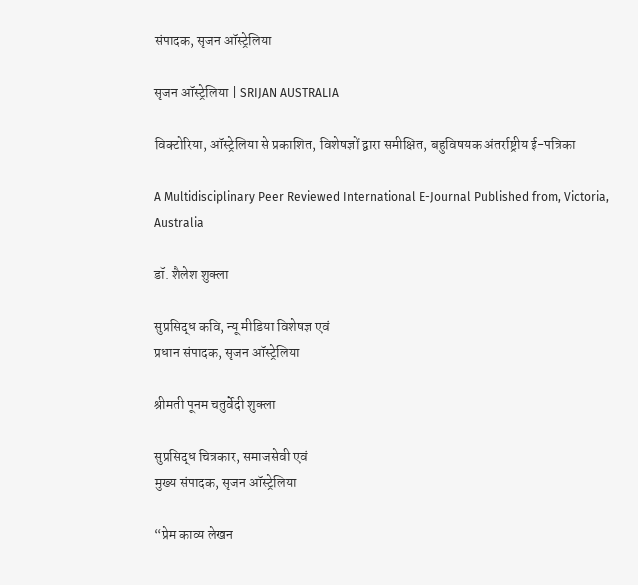संपादक, सृजन ऑस्ट्रेलिया

सृजन ऑस्ट्रेलिया | SRIJAN AUSTRALIA

विक्टोरिया, ऑस्ट्रेलिया से प्रकाशित, विशेषज्ञों द्वारा समीक्षित, बहुविषयक अंतर्राष्ट्रीय ई-पत्रिका

A Multidisciplinary Peer Reviewed International E-Journal Published from, Victoria, Australia

डॉ. शैलेश शुक्ला

सुप्रसिद्ध कवि, न्यू मीडिया विशेषज्ञ एवं
प्रधान संपादक, सृजन ऑस्ट्रेलिया

श्रीमती पूनम चतुर्वेदी शुक्ला

सुप्रसिद्ध चित्रकार, समाजसेवी एवं
मुख्य संपादक, सृजन ऑस्ट्रेलिया

“प्रेम काव्य लेखन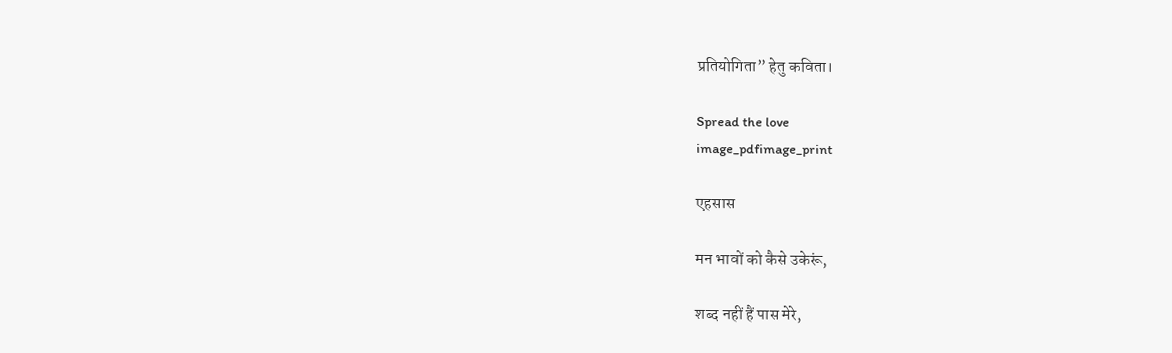प्रतियोगिता” हेतु कविता।

Spread the love
image_pdfimage_print

एहसास

मन भावों को कैसे उकेरूं,

शब्द नहीं हैं पास मेरे,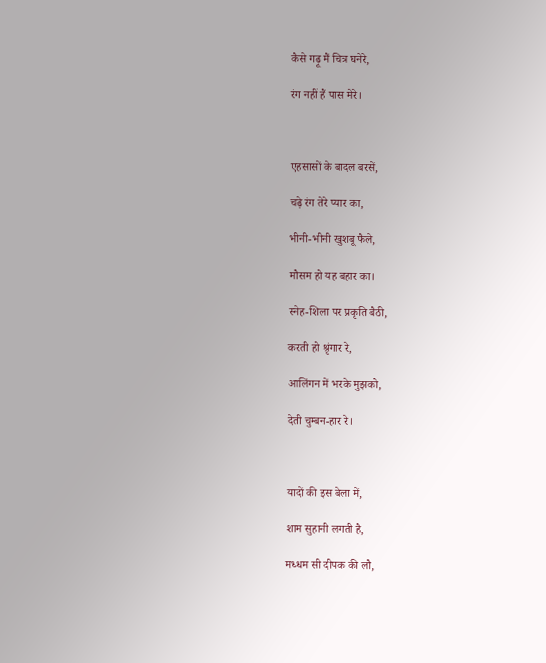कैसे गढ़ू मैं चित्र घनेरे,

रंग नहीं हैं पास मेरे।



एहसासों के बादल बरसें,

चढ़े रंग तेरे प्यार का,

भीनी-भीनी खुशबू फैले,

मौसम हो यह बहार का।

स्नेह-शिला पर प्रकृति बैठी,

करती हो श्रृंगार रे,

आलिंगन में भरके मुझको,

देती चुम्बन-हार रे।



यादों की इस बेला में,

शाम सुहानी लगती है,

मध्धम सी दीपक की लौ,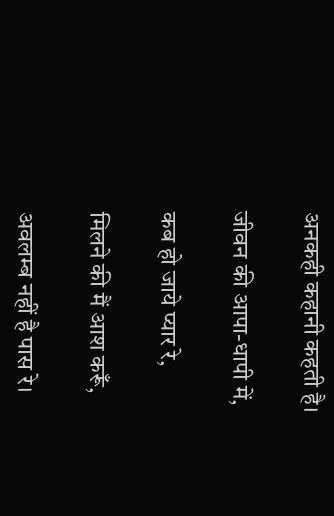अनकही कहानी कहती है।

जीवन की आपा-धापी में,

कब हो जाये प्यार रे,

मिलने की मैं आश करूँ,

अवलम्ब नहीं है पास रे।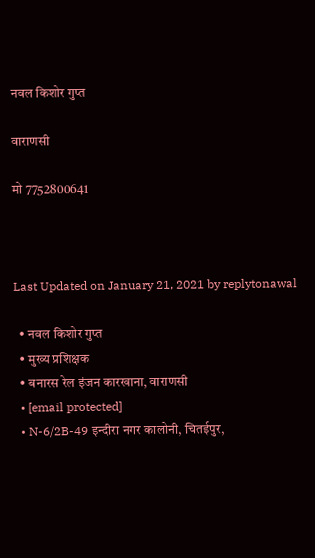नवल किशोर गुप्त

वाराणसी

मो 7752800641



Last Updated on January 21, 2021 by replytonawal

  • नवल किशोर गुप्त
  • मुख्य प्रशिक्षक
  • बनारस रेल इंजन कारखाना, वाराणसी
  • [email protected]
  • N-6/2B-49 इन्दीरा नगर कालोनी, चितईपुर,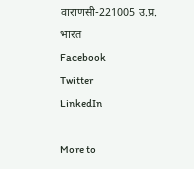वाराणसी-221005 उ.प्र. भारत
Facebook
Twitter
LinkedIn

More to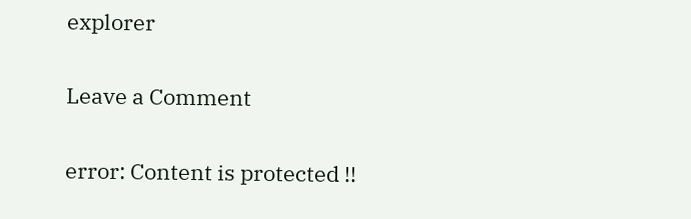explorer

Leave a Comment

error: Content is protected !!